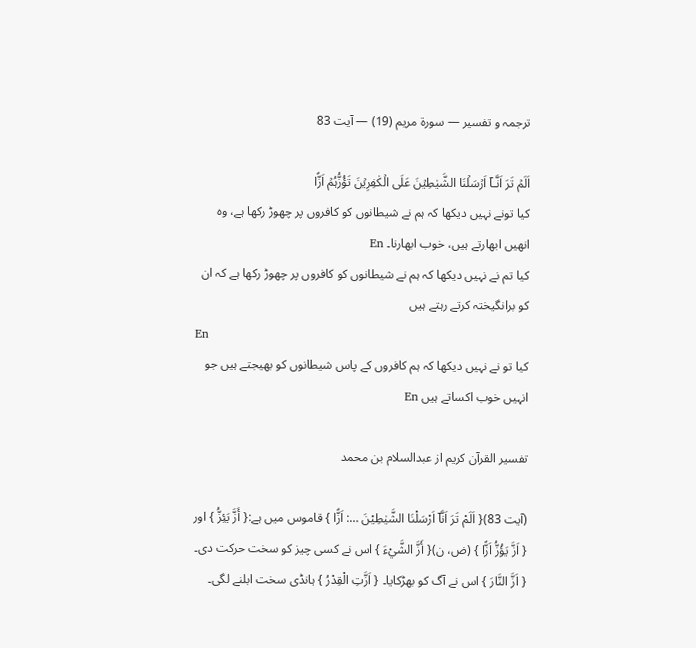ترجمہ و تفسیر — سورۃ مريم (19) — آیت 83

اَلَمۡ تَرَ اَنَّـاۤ اَرۡسَلۡنَا الشَّیٰطِیۡنَ عَلَی الۡکٰفِرِیۡنَ تَؤُزُّہُمۡ اَزًّا
کیا تونے نہیں دیکھا کہ ہم نے شیطانوں کو کافروں پر چھوڑ رکھا ہے، وہ انھیں ابھارتے ہیں، خوب ابھارنا۔ En
کیا تم نے نہیں دیکھا کہ ہم نے شیطانوں کو کافروں پر چھوڑ رکھا ہے کہ ان کو برانگیختہ کرتے رہتے ہیں
En
کیا تو نے نہیں دیکھا کہ ہم کافروں کے پاس شیطانوں کو بھیجتے ہیں جو انہیں خوب اکساتے ہیں En

تفسیر القرآن کریم از عبدالسلام بن محمد

(آیت 83){ اَلَمْ تَرَ اَنَّاۤ اَرْسَلْنَا الشَّيٰطِيْنَ …: اَزًّا } قاموس میں ہے:{ أَزَّ يَئِزُّ } اور { اَزَّ يَؤُزُّ اَزًّا } (ض، ن){ أَزَّ الشَّيْءَ } اس نے کسی چیز کو سخت حرکت دی۔ { اَزَّ النَّارَ } اس نے آگ کو بھڑکایا۔ { اَزَّتِ الْقِدْرُ } ہانڈی سخت ابلنے لگی۔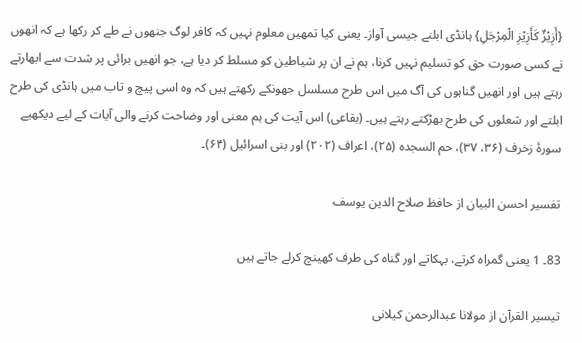{أَزِيْزٌ كَأَزِيْزِ الْمِرْجَلِ} ہانڈی ابلنے جیسی آواز۔ یعنی کیا تمھیں معلوم نہیں کہ کافر لوگ جنھوں نے طے کر رکھا ہے کہ انھوں نے کسی صورت حق کو تسلیم نہیں کرنا، ہم نے ان پر شیاطین کو مسلط کر دیا ہے، جو انھیں برائی پر شدت سے ابھارتے رہتے ہیں اور انھیں گناہوں کی آگ میں اس طرح مسلسل جھونکے رکھتے ہیں کہ وہ اسی پیچ و تاب میں ہانڈی کی طرح ابلتے اور شعلوں کی طرح بھڑکتے رہتے ہیں۔ (بقاعی) اس آیت کی ہم معنی اور وضاحت کرنے والی آیات کے لیے دیکھیے سورۂ زخرف (۳۶، ۳۷)، حم السجدہ (۲۵)، اعراف (۲۰۲) اور بنی اسرائیل (۶۴)۔

تفسیر احسن البیان از حافظ صلاح الدین یوسف

83۔ 1 یعنی گمراہ کرتے، بہکاتے اور گناہ کی طرف کھینچ کرلے جاتے ہیں

تيسير القرآن از مولانا عبدالرحمن کیلانی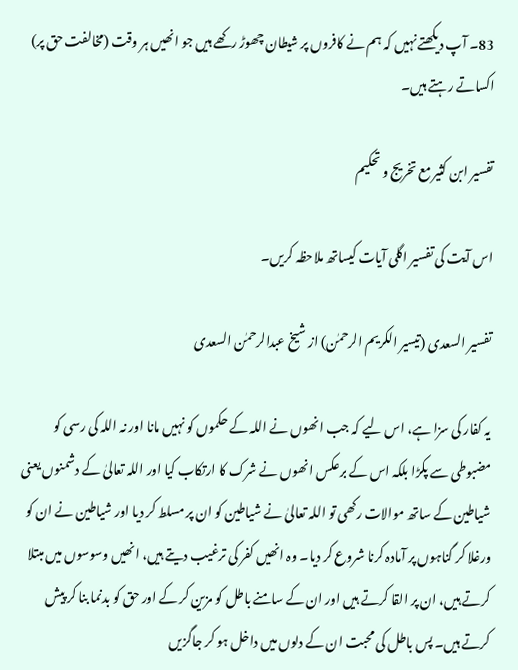83۔ آپ دیکھتے نہیں کہ ہم نے کافروں پر شیطان چھوڑ رکھے ہیں جو انھیں ہر وقت (مخالفت حق پر) اکساتے رہتے ہیں۔

تفسیر ابن کثیر مع تخریج و تحکیم

اس آیت کی تفسیر اگلی آیات کیساتھ ملاحظہ کریں۔

تفسیر السعدی (تیسیر الکریم الرحمٰن) از شیخ عبدالرحمٰن السعدی

یہ کفار کی سزا ہے، اس لیے کہ جب انھوں نے اللہ کے حکموں کو نہیں مانا اور نہ اللہ کی رسی کو مضبوطی سے پکڑا بلکہ اس کے برعکس انھوں نے شرک کا ارتکاب کیا اور اللہ تعالیٰ کے دشمنوں یعنی شیاطین کے ساتھ موالات رکھی تو اللہ تعالیٰ نے شیاطین کو ان پر مسلط کر دیا اور شیاطین نے ان کو ورغلا کر گناہوں پر آمادہ کرنا شروع کر دیا۔ وہ انھیں کفر کی ترغیب دیتے ہیں، انھیں وسوسوں میں مبتلا کرتے ہیں، ان پر القا کرتے ہیں اور ان کے سامنے باطل کو مزین کر کے اور حق کو بدنما بنا کر پیش کرتے ہیں۔ پس باطل کی محبت ان کے دلوں میں داخل ہو کر جاگزیں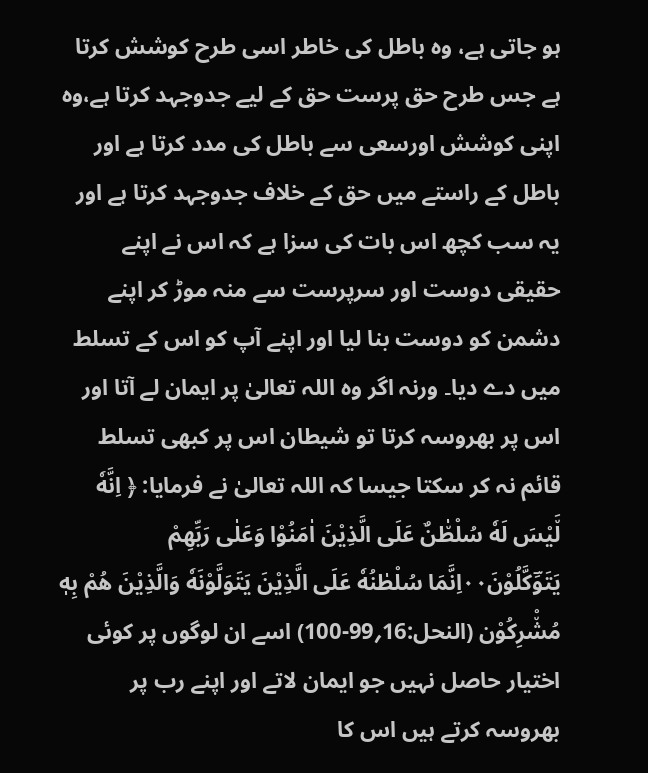ہو جاتی ہے، وہ باطل کی خاطر اسی طرح کوشش کرتا ہے جس طرح حق پرست حق کے لیے جدوجہد کرتا ہے،وہ اپنی کوشش اورسعی سے باطل کی مدد کرتا ہے اور باطل کے راستے میں حق کے خلاف جدوجہد کرتا ہے اور یہ سب کچھ اس بات کی سزا ہے کہ اس نے اپنے حقیقی دوست اور سرپرست سے منہ موڑ کر اپنے دشمن کو دوست بنا لیا اور اپنے آپ کو اس کے تسلط میں دے دیا۔ ورنہ اگر وہ اللہ تعالیٰ پر ایمان لے آتا اور اس پر بھروسہ کرتا تو شیطان اس پر کبھی تسلط قائم نہ کر سکتا جیسا کہ اللہ تعالیٰ نے فرمایا: ﴿ اِنَّهٗ لَ٘یْسَ لَهٗ سُلْطٰ٘نٌ عَلَى الَّذِیْنَ اٰمَنُوْا وَعَلٰى رَبِّهِمْ یَتَوَؔكَّلُوْنَ۰۰اِنَّمَا سُلْطٰنُهٗ عَلَى الَّذِیْنَ یَتَوَلَّوْنَهٗ وَالَّذِیْنَ هُمْ بِهٖ مُشْ٘رِكُوْن (النحل:16؍99-100) اسے ان لوگوں پر کوئی اختیار حاصل نہیں جو ایمان لاتے اور اپنے رب پر بھروسہ کرتے ہیں اس کا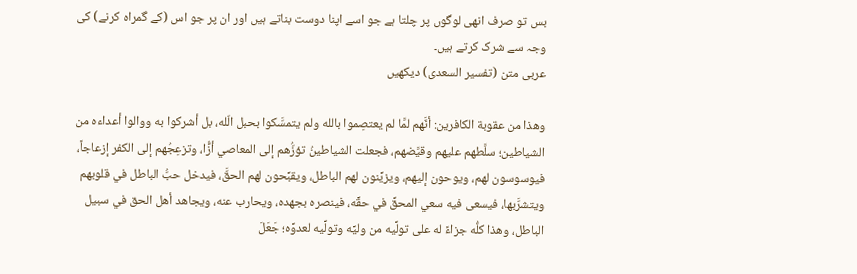بس تو صرف انھی لوگوں پر چلتا ہے جو اسے اپنا دوست بناتے ہیں اور ان پر جو اس (کے گمراہ کرنے) کی وجہ سے شرک کرتے ہیں۔
عربی متن (تفسیر السعدی) دیکھیں

وهذا من عقوبة الكافرين: أنَّهم لمَّا لم يعتصِموا بالله ولم يتمسَّكوا بحبل الّله، بل أشركوا به ووالوا أعداءه من الشياطين؛ سلَّطهم عليهم وقيَّضهم، فجعلت الشياطينُ تؤزُّهم إلى المعاصي أزًّا، وتزعِجُهم إلى الكفر إزعاجاً، فيوسوسون لهم، ويوحون إليهم، ويزيِّنون لهم الباطل، ويقبِّحون لهم الحقَّ، فيدخل حبُّ الباطل في قلوبهم ويتشرَّبها، فيسعى فيه سعي المحقِّ في حقِّه، فينصره بجهده، ويحارب عنه، ويجاهد أهل الحق في سبيل الباطل، وهذا كلُّه جزاءً له على تولِّيه من وليِّه وتولِّيه لعدوِّه؛ جَعَلَ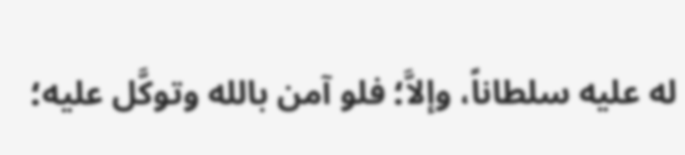له عليه سلطاناً، وإلاَّ؛ فلو آمن بالله وتوكَّل عليه؛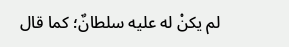لم يكنْ له عليه سلطانٌ؛ كما قال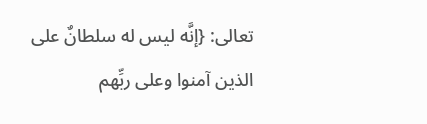تعالى: {إنَّه ليس له سلطانٌ على الذين آمنوا وعلى ربِّهم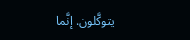يتوكَّلون. إنَّما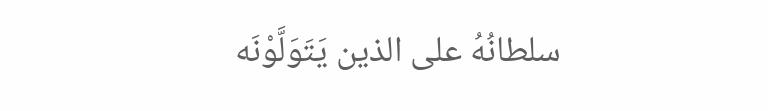سلطانُهُ على الذين يَتَوَلَّوْنَه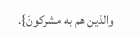والذين هم به مشركونَ}.